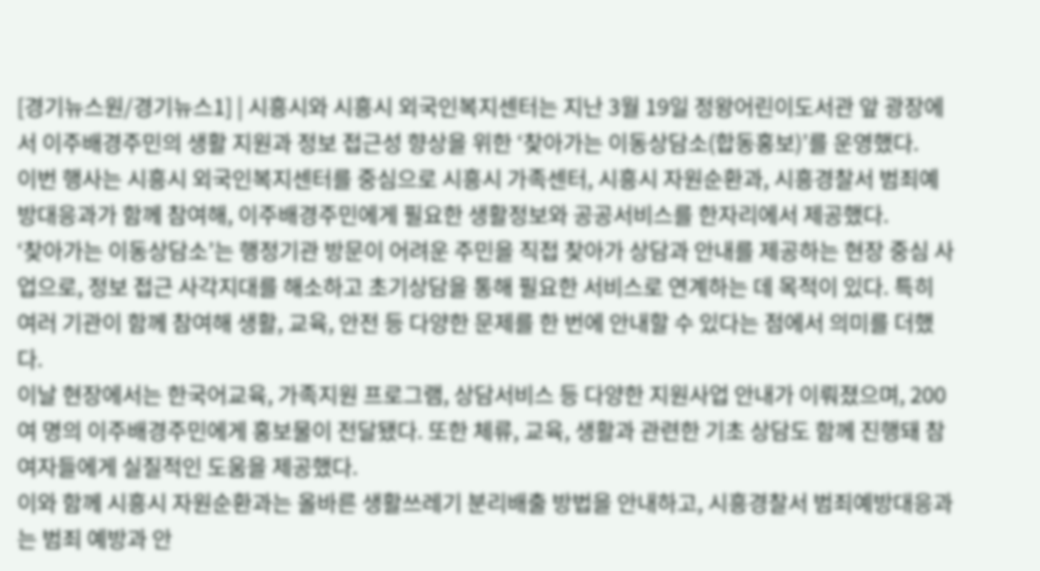[경기뉴스원/경기뉴스1] | 시흥시와 시흥시 외국인복지센터는 지난 3월 19일 정왕어린이도서관 앞 광장에서 이주배경주민의 생활 지원과 정보 접근성 향상을 위한 ‘찾아가는 이동상담소(합동홍보)’를 운영했다.
이번 행사는 시흥시 외국인복지센터를 중심으로 시흥시 가족센터, 시흥시 자원순환과, 시흥경찰서 범죄예방대응과가 함께 참여해, 이주배경주민에게 필요한 생활정보와 공공서비스를 한자리에서 제공했다.
‘찾아가는 이동상담소’는 행정기관 방문이 어려운 주민을 직접 찾아가 상담과 안내를 제공하는 현장 중심 사업으로, 정보 접근 사각지대를 해소하고 초기상담을 통해 필요한 서비스로 연계하는 데 목적이 있다. 특히 여러 기관이 함께 참여해 생활, 교육, 안전 등 다양한 문제를 한 번에 안내할 수 있다는 점에서 의미를 더했다.
이날 현장에서는 한국어교육, 가족지원 프로그램, 상담서비스 등 다양한 지원사업 안내가 이뤄졌으며, 200여 명의 이주배경주민에게 홍보물이 전달됐다. 또한 체류, 교육, 생활과 관련한 기초 상담도 함께 진행돼 참여자들에게 실질적인 도움을 제공했다.
이와 함께 시흥시 자원순환과는 올바른 생활쓰레기 분리배출 방법을 안내하고, 시흥경찰서 범죄예방대응과는 범죄 예방과 안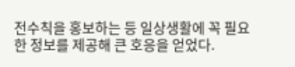전수칙을 홍보하는 등 일상생활에 꼭 필요한 정보를 제공해 큰 호응을 얻었다.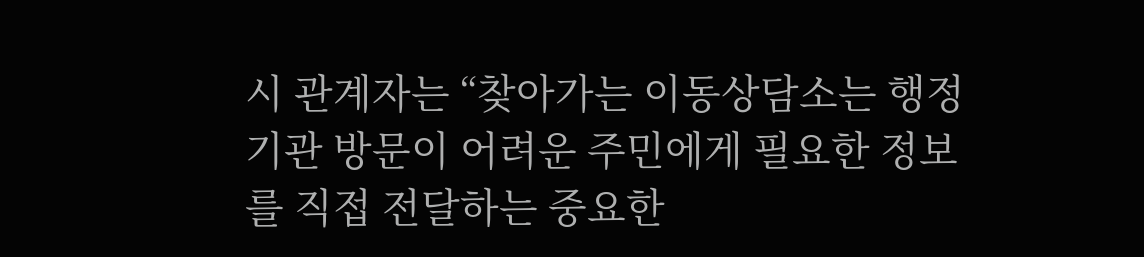시 관계자는 “찾아가는 이동상담소는 행정기관 방문이 어려운 주민에게 필요한 정보를 직접 전달하는 중요한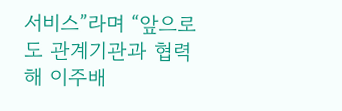서비스”라며 “앞으로도 관계기관과 협력해 이주배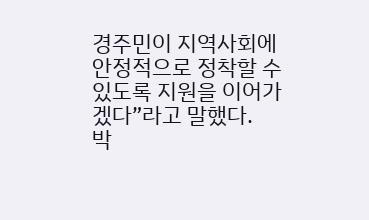경주민이 지역사회에 안정적으로 정착할 수 있도록 지원을 이어가겠다”라고 말했다.
박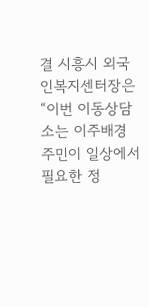결 시흥시 외국인복지센터장은 “이번 이동상담소는 이주배경주민이 일상에서 필요한 정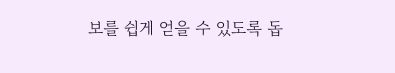보를 쉽게 얻을 수 있도록 돕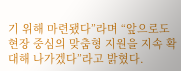기 위해 마련됐다”라며 “앞으로도 현장 중심의 맞춤형 지원을 지속 확대해 나가겠다”라고 밝혔다.